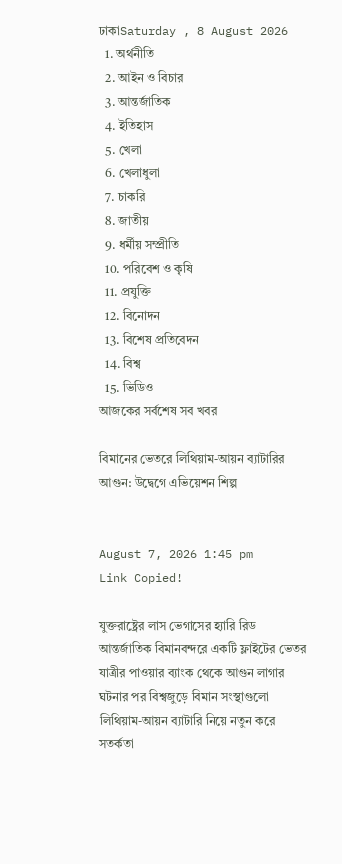ঢাকাSaturday , 8 August 2026
  1. অর্থনীতি
  2. আইন ও বিচার
  3. আন্তর্জাতিক
  4. ইতিহাস
  5. খেলা
  6. খেলাধুলা
  7. চাকরি
  8. জাতীয়
  9. ধর্মীয় সম্প্রীতি
  10. পরিবেশ ও কৃষি
  11. প্রযুক্তি
  12. বিনোদন
  13. বিশেষ প্রতিবেদন
  14. বিশ্ব
  15. ভিডিও
আজকের সর্বশেষ সব খবর

বিমানের ভেতরে লিথিয়াম-আয়ন ব্যাটারির আগুন: উদ্বেগে এভিয়েশন শিল্প


August 7, 2026 1:45 pm
Link Copied!

যুক্তরাষ্ট্রের লাস ভেগাসের হ্যারি রিড আন্তর্জাতিক বিমানবন্দরে একটি ফ্লাইটের ভেতর যাত্রীর পাওয়ার ব্যাংক থেকে আগুন লাগার ঘটনার পর বিশ্বজুড়ে বিমান সংস্থাগুলো লিথিয়াম-আয়ন ব্যাটারি নিয়ে নতুন করে সতর্কতা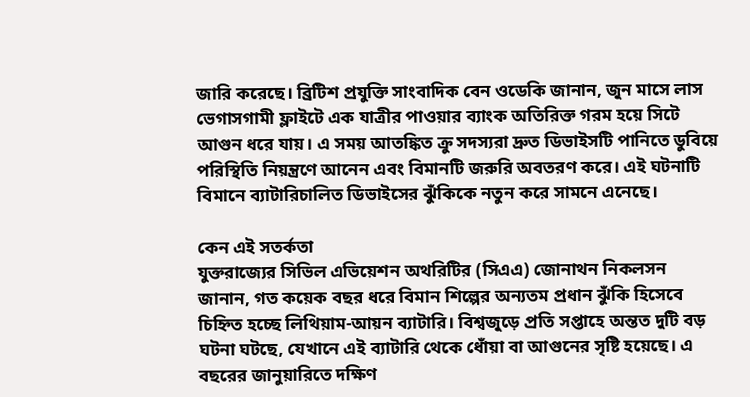জারি করেছে। ব্রিটিশ প্রযুক্তি সাংবাদিক বেন ওডেকি জানান, জুন মাসে লাস ভেগাসগামী ফ্লাইটে এক যাত্রীর পাওয়ার ব্যাংক অতিরিক্ত গরম হয়ে সিটে আগুন ধরে যায়। এ সময় আতঙ্কিত ক্রু সদস্যরা দ্রুত ডিভাইসটি পানিতে ডুবিয়ে পরিস্থিতি নিয়ন্ত্রণে আনেন এবং বিমানটি জরুরি অবতরণ করে। এই ঘটনাটি বিমানে ব্যাটারিচালিত ডিভাইসের ঝুঁকিকে নতুন করে সামনে এনেছে।

কেন এই সতর্কতা
যুক্তরাজ্যের সিভিল এভিয়েশন অথরিটির (সিএএ) জোনাথন নিকলসন জানান, গত কয়েক বছর ধরে বিমান শিল্পের অন্যতম প্রধান ঝুঁকি হিসেবে চিহ্নিত হচ্ছে লিথিয়াম-আয়ন ব্যাটারি। বিশ্বজুড়ে প্রতি সপ্তাহে অন্তত দুটি বড় ঘটনা ঘটছে, যেখানে এই ব্যাটারি থেকে ধোঁয়া বা আগুনের সৃষ্টি হয়েছে। এ বছরের জানুয়ারিতে দক্ষিণ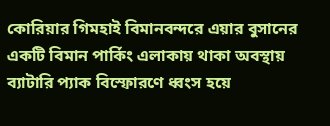কোরিয়ার গিমহাই বিমানবন্দরে এয়ার বুসানের একটি বিমান পার্কিং এলাকায় থাকা অবস্থায় ব্যাটারি প্যাক বিস্ফোরণে ধ্বংস হয়ে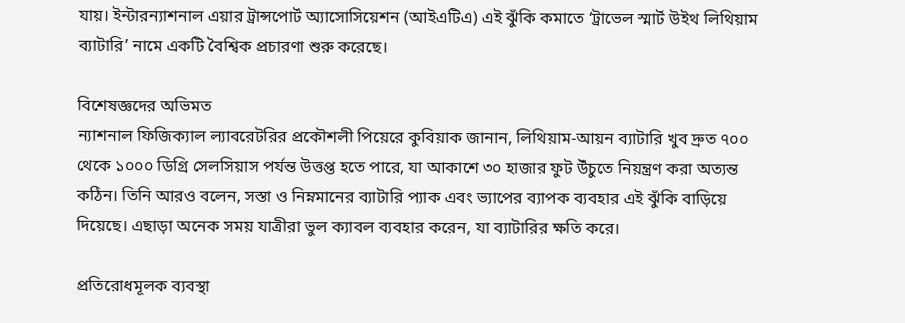যায়। ইন্টারন্যাশনাল এয়ার ট্রান্সপোর্ট অ্যাসোসিয়েশন (আইএটিএ) এই ঝুঁকি কমাতে ‘ট্রাভেল স্মার্ট উইথ লিথিয়াম ব্যাটারি’ নামে একটি বৈশ্বিক প্রচারণা শুরু করেছে।

বিশেষজ্ঞদের অভিমত
ন্যাশনাল ফিজিক্যাল ল্যাবরেটরির প্রকৌশলী পিয়েরে কুবিয়াক জানান, লিথিয়াম-আয়ন ব্যাটারি খুব দ্রুত ৭০০ থেকে ১০০০ ডিগ্রি সেলসিয়াস পর্যন্ত উত্তপ্ত হতে পারে, যা আকাশে ৩০ হাজার ফুট উঁচুতে নিয়ন্ত্রণ করা অত্যন্ত কঠিন। তিনি আরও বলেন, সস্তা ও নিম্নমানের ব্যাটারি প্যাক এবং ভ্যাপের ব্যাপক ব্যবহার এই ঝুঁকি বাড়িয়ে দিয়েছে। এছাড়া অনেক সময় যাত্রীরা ভুল ক্যাবল ব্যবহার করেন, যা ব্যাটারির ক্ষতি করে।

প্রতিরোধমূলক ব্যবস্থা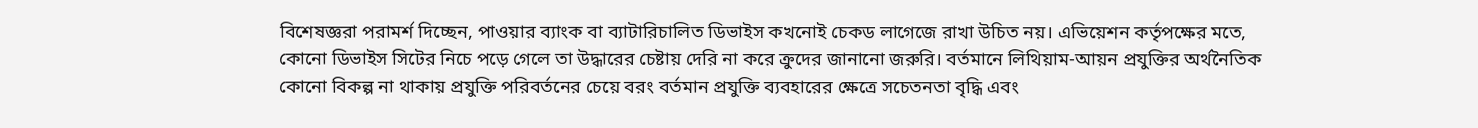বিশেষজ্ঞরা পরামর্শ দিচ্ছেন, পাওয়ার ব্যাংক বা ব্যাটারিচালিত ডিভাইস কখনোই চেকড লাগেজে রাখা উচিত নয়। এভিয়েশন কর্তৃপক্ষের মতে, কোনো ডিভাইস সিটের নিচে পড়ে গেলে তা উদ্ধারের চেষ্টায় দেরি না করে ক্রুদের জানানো জরুরি। বর্তমানে লিথিয়াম-আয়ন প্রযুক্তির অর্থনৈতিক কোনো বিকল্প না থাকায় প্রযুক্তি পরিবর্তনের চেয়ে বরং বর্তমান প্রযুক্তি ব্যবহারের ক্ষেত্রে সচেতনতা বৃদ্ধি এবং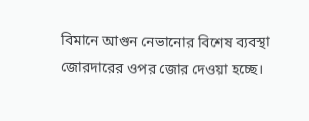বিমানে আগুন নেভানোর বিশেষ ব্যবস্থা জোরদারের ওপর জোর দেওয়া হচ্ছে।